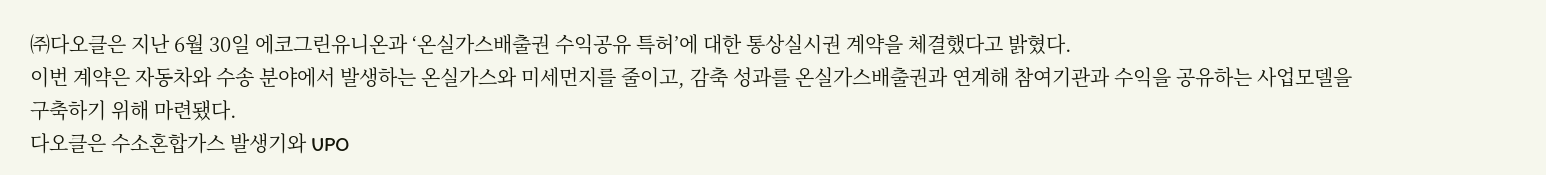㈜다오클은 지난 6월 30일 에코그린유니온과 ‘온실가스배출권 수익공유 특허’에 대한 통상실시권 계약을 체결했다고 밝혔다.
이번 계약은 자동차와 수송 분야에서 발생하는 온실가스와 미세먼지를 줄이고, 감축 성과를 온실가스배출권과 연계해 참여기관과 수익을 공유하는 사업모델을 구축하기 위해 마련됐다.
다오클은 수소혼합가스 발생기와 UPO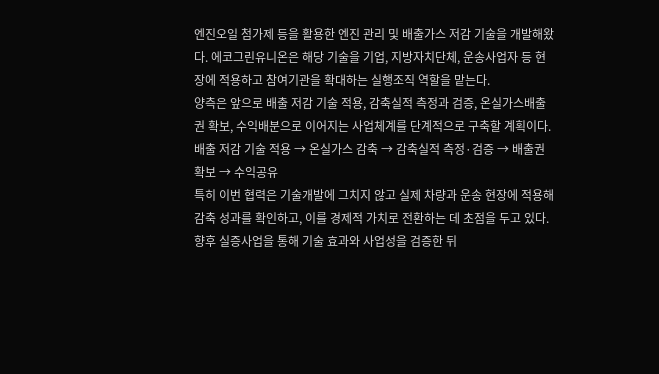엔진오일 첨가제 등을 활용한 엔진 관리 및 배출가스 저감 기술을 개발해왔다. 에코그린유니온은 해당 기술을 기업, 지방자치단체, 운송사업자 등 현장에 적용하고 참여기관을 확대하는 실행조직 역할을 맡는다.
양측은 앞으로 배출 저감 기술 적용, 감축실적 측정과 검증, 온실가스배출권 확보, 수익배분으로 이어지는 사업체계를 단계적으로 구축할 계획이다.
배출 저감 기술 적용 → 온실가스 감축 → 감축실적 측정·검증 → 배출권 확보 → 수익공유
특히 이번 협력은 기술개발에 그치지 않고 실제 차량과 운송 현장에 적용해 감축 성과를 확인하고, 이를 경제적 가치로 전환하는 데 초점을 두고 있다. 향후 실증사업을 통해 기술 효과와 사업성을 검증한 뒤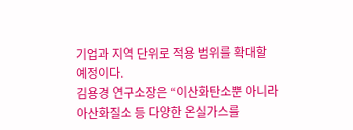기업과 지역 단위로 적용 범위를 확대할 예정이다.
김용경 연구소장은 “이산화탄소뿐 아니라 아산화질소 등 다양한 온실가스를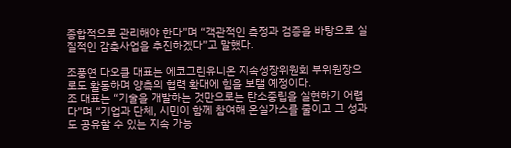종합적으로 관리해야 한다”며 “객관적인 측정과 검증을 바탕으로 실질적인 감축사업을 추진하겠다”고 말했다.

조풍연 다오클 대표는 에코그린유니온 지속성장위원회 부위원장으로도 활동하며 양측의 협력 확대에 힘을 보탤 예정이다.
조 대표는 “기술을 개발하는 것만으로는 탄소중립을 실현하기 어렵다”며 “기업과 단체, 시민이 함께 참여해 온실가스를 줄이고 그 성과도 공유할 수 있는 지속 가능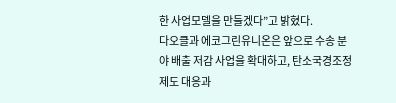한 사업모델을 만들겠다”고 밝혔다.
다오클과 에코그린유니온은 앞으로 수송 분야 배출 저감 사업을 확대하고, 탄소국경조정제도 대응과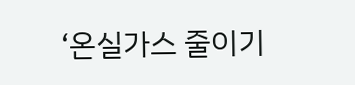‘온실가스 줄이기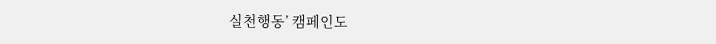실천행동’ 캠페인도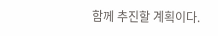함께 추진할 계획이다.